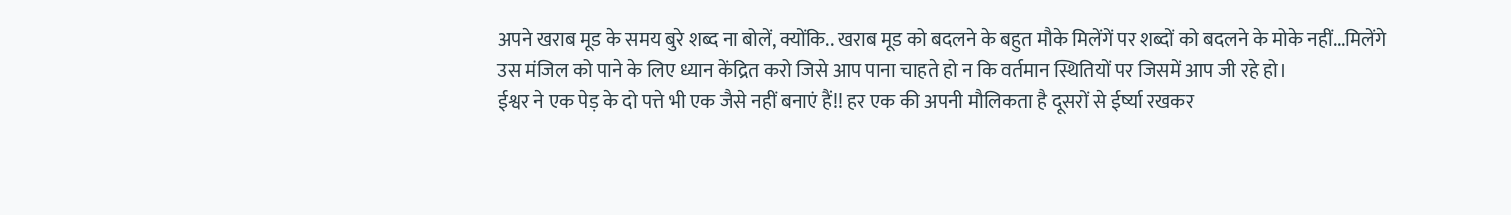अपने खराब मूड के समय बुरे शब्द ना बोलें, क्योंकि.. खराब मूड को बदलने के बहुत मौके मिलेंगें पर शब्दों को बदलने के मोके नहीं...मिलेंगे
उस मंजिल को पाने के लिए ध्यान केंद्रित करो जिसे आप पाना चाहते हो न कि वर्तमान स्थितियों पर जिसमें आप जी रहे हो।
ईश्वर ने एक पेड़ के दो पत्ते भी एक जैसे नहीं बनाएं हैं!! हर एक की अपनी मौलिकता है दूसरों से ईर्ष्या रखकर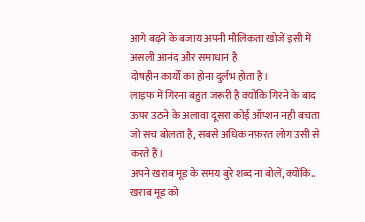आगे बढ़ने के बजाय अपनी मौलिकता खोजें इसी में असली आनंद और समाधान है
दोषहीन कार्यों का होना दुर्लभ होता है।
लाइफ में गिरना बहुत जरूरी है क्योंकि गिरने के बाद ऊपर उठने के अलावा दूसरा कोई ऑप्शन नही बचता
जो सच बोलता है, सबसे अधिक नफ़रत लोग उसी से करते हैं।
अपने खराब मूड के समय बुरे शब्द ना बोलें, क्योंकि.. खराब मूड को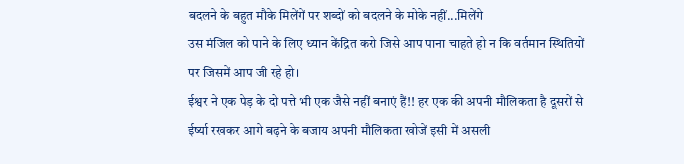बदलने के बहुत मौके मिलेंगें पर शब्दों को बदलने के मोके नहीं...मिलेंगे
उस मंजिल को पाने के लिए ध्यान केंद्रित करो जिसे आप पाना चाहते हो न कि वर्तमान स्थितियों पर जिसमें आप जी रहे हो।
ईश्वर ने एक पेड़ के दो पत्ते भी एक जैसे नहीं बनाएं हैं!! हर एक की अपनी मौलिकता है दूसरों से ईर्ष्या रखकर आगे बढ़ने के बजाय अपनी मौलिकता खोजें इसी में असली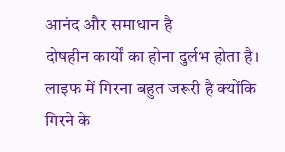आनंद और समाधान है
दोषहीन कार्यों का होना दुर्लभ होता है।
लाइफ में गिरना बहुत जरूरी है क्योंकि गिरने के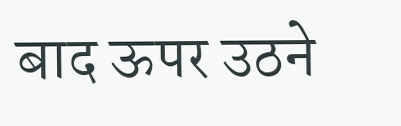बाद ऊपर उठने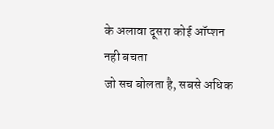के अलावा दूसरा कोई ऑप्शन नही बचता
जो सच बोलता है, सबसे अधिक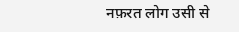नफ़रत लोग उसी से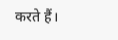करते हैं।